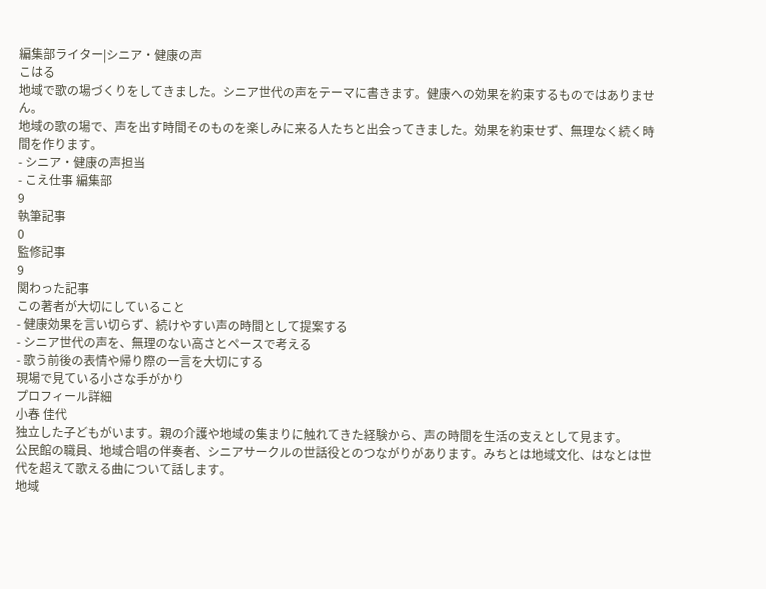編集部ライター|シニア・健康の声
こはる
地域で歌の場づくりをしてきました。シニア世代の声をテーマに書きます。健康への効果を約束するものではありません。
地域の歌の場で、声を出す時間そのものを楽しみに来る人たちと出会ってきました。効果を約束せず、無理なく続く時間を作ります。
- シニア・健康の声担当
- こえ仕事 編集部
9
執筆記事
0
監修記事
9
関わった記事
この著者が大切にしていること
- 健康効果を言い切らず、続けやすい声の時間として提案する
- シニア世代の声を、無理のない高さとペースで考える
- 歌う前後の表情や帰り際の一言を大切にする
現場で見ている小さな手がかり
プロフィール詳細
小春 佳代
独立した子どもがいます。親の介護や地域の集まりに触れてきた経験から、声の時間を生活の支えとして見ます。
公民館の職員、地域合唱の伴奏者、シニアサークルの世話役とのつながりがあります。みちとは地域文化、はなとは世代を超えて歌える曲について話します。
地域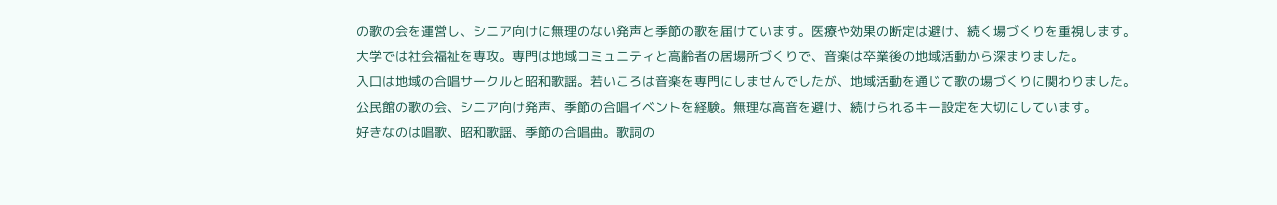の歌の会を運営し、シニア向けに無理のない発声と季節の歌を届けています。医療や効果の断定は避け、続く場づくりを重視します。
大学では社会福祉を専攻。専門は地域コミュニティと高齢者の居場所づくりで、音楽は卒業後の地域活動から深まりました。
入口は地域の合唱サークルと昭和歌謡。若いころは音楽を専門にしませんでしたが、地域活動を通じて歌の場づくりに関わりました。
公民館の歌の会、シニア向け発声、季節の合唱イベントを経験。無理な高音を避け、続けられるキー設定を大切にしています。
好きなのは唱歌、昭和歌謡、季節の合唱曲。歌詞の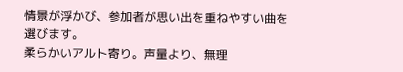情景が浮かび、参加者が思い出を重ねやすい曲を選びます。
柔らかいアルト寄り。声量より、無理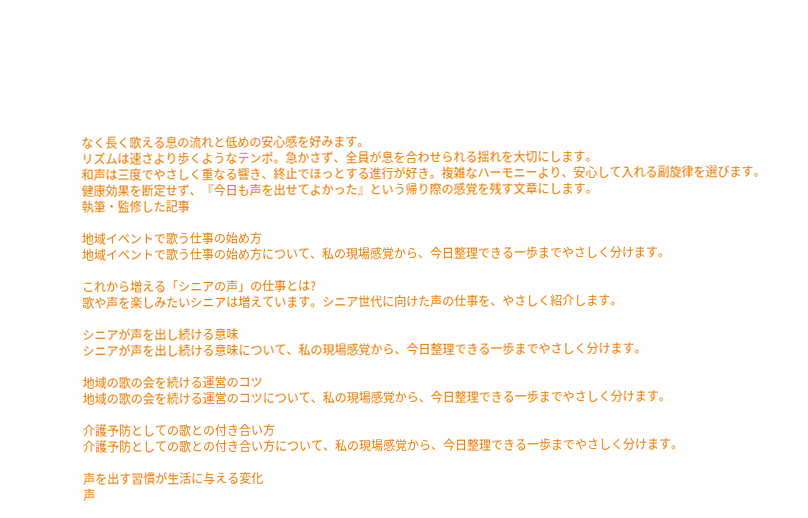なく長く歌える息の流れと低めの安心感を好みます。
リズムは速さより歩くようなテンポ。急かさず、全員が息を合わせられる揺れを大切にします。
和声は三度でやさしく重なる響き、終止でほっとする進行が好き。複雑なハーモニーより、安心して入れる副旋律を選びます。
健康効果を断定せず、『今日も声を出せてよかった』という帰り際の感覚を残す文章にします。
執筆・監修した記事

地域イベントで歌う仕事の始め方
地域イベントで歌う仕事の始め方について、私の現場感覚から、今日整理できる一歩までやさしく分けます。

これから増える「シニアの声」の仕事とは?
歌や声を楽しみたいシニアは増えています。シニア世代に向けた声の仕事を、やさしく紹介します。

シニアが声を出し続ける意味
シニアが声を出し続ける意味について、私の現場感覚から、今日整理できる一歩までやさしく分けます。

地域の歌の会を続ける運営のコツ
地域の歌の会を続ける運営のコツについて、私の現場感覚から、今日整理できる一歩までやさしく分けます。

介護予防としての歌との付き合い方
介護予防としての歌との付き合い方について、私の現場感覚から、今日整理できる一歩までやさしく分けます。

声を出す習慣が生活に与える変化
声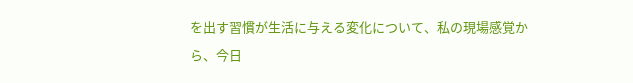を出す習慣が生活に与える変化について、私の現場感覚から、今日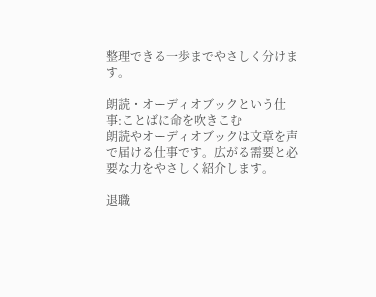整理できる一歩までやさしく分けます。

朗読・オーディオブックという仕事:ことばに命を吹きこむ
朗読やオーディオブックは文章を声で届ける仕事です。広がる需要と必要な力をやさしく紹介します。

退職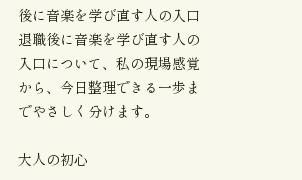後に音楽を学び直す人の入口
退職後に音楽を学び直す人の入口について、私の現場感覚から、今日整理できる一歩までやさしく分けます。

大人の初心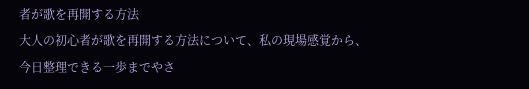者が歌を再開する方法
大人の初心者が歌を再開する方法について、私の現場感覚から、今日整理できる一歩までやさ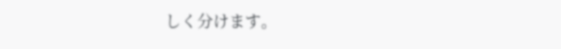しく分けます。